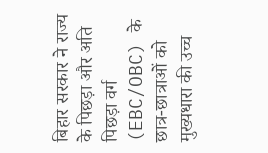बिहार सरकार ने राज्य के पिछड़ा और अति पिछड़ा वर्ग (EBC/OBC) के छात्र-छात्राओं को मुख्यधारा की उच्च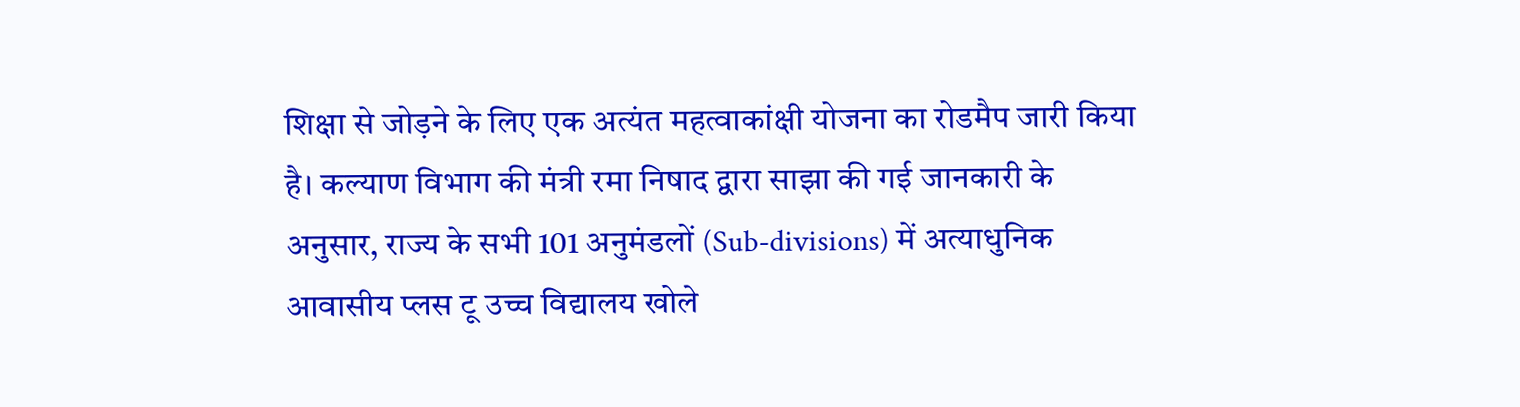शिक्षा से जोड़ने के लिए एक अत्यंत महत्वाकांक्षी योजना का रोडमैप जारी किया है। कल्याण विभाग की मंत्री रमा निषाद द्वारा साझा की गई जानकारी के अनुसार, राज्य के सभी 101 अनुमंडलों (Sub-divisions) में अत्याधुनिक आवासीय प्लस टू उच्च विद्यालय खोले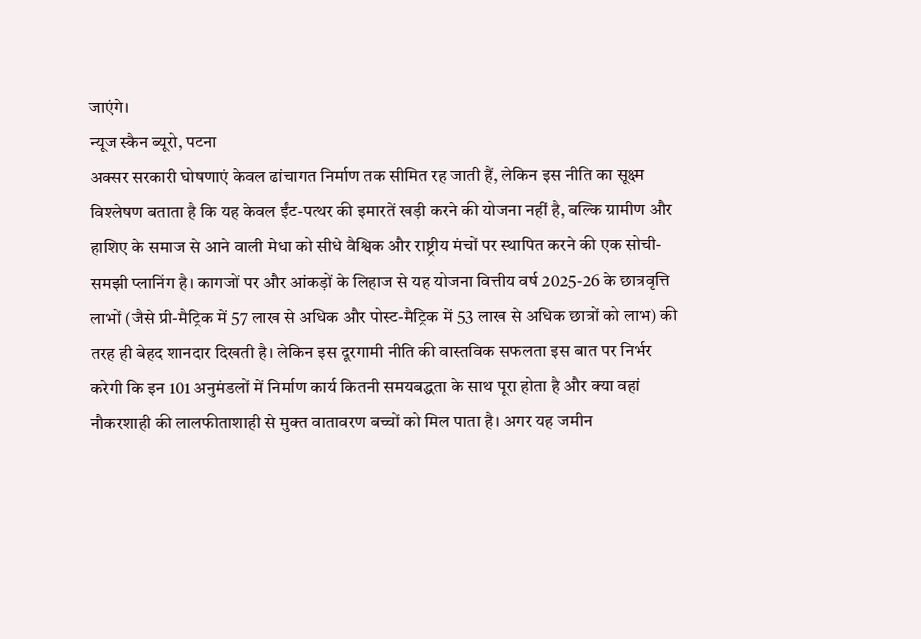जाएंगे।
न्यूज स्कैन ब्यूरो, पटना
अक्सर सरकारी घोषणाएं केवल ढांचागत निर्माण तक सीमित रह जाती हैं, लेकिन इस नीति का सूक्ष्म विश्लेषण बताता है कि यह केवल ईंट-पत्थर की इमारतें खड़ी करने की योजना नहीं है, बल्कि ग्रामीण और हाशिए के समाज से आने वाली मेधा को सीधे वैश्विक और राष्ट्रीय मंचों पर स्थापित करने की एक सोची-समझी प्लानिंग है। कागजों पर और आंकड़ों के लिहाज से यह योजना वित्तीय वर्ष 2025-26 के छात्रवृत्ति लाभों (जैसे प्री-मैट्रिक में 57 लाख से अधिक और पोस्ट-मैट्रिक में 53 लाख से अधिक छात्रों को लाभ) की तरह ही बेहद शानदार दिखती है। लेकिन इस दूरगामी नीति की वास्तविक सफलता इस बात पर निर्भर करेगी कि इन 101 अनुमंडलों में निर्माण कार्य कितनी समयबद्धता के साथ पूरा होता है और क्या वहां नौकरशाही की लालफीताशाही से मुक्त वातावरण बच्चों को मिल पाता है। अगर यह जमीन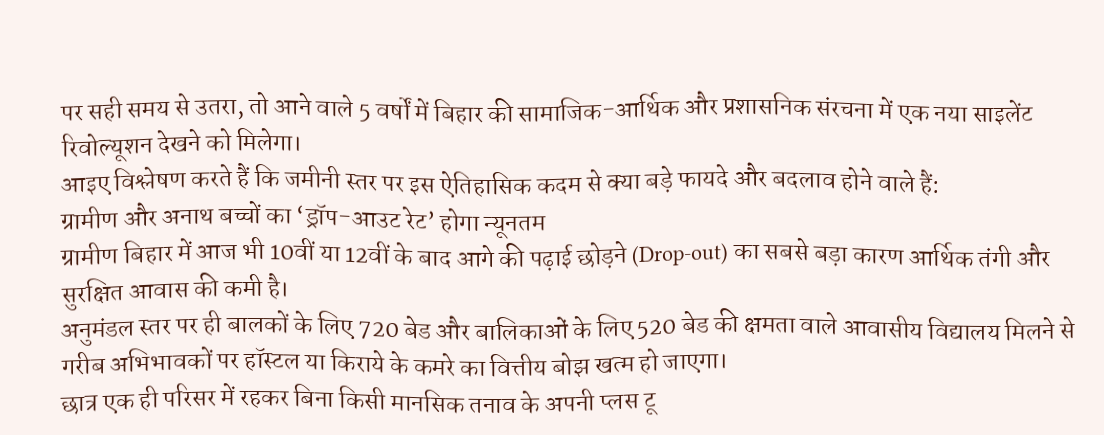पर सही समय से उतरा, तो आने वाले 5 वर्षों में बिहार की सामाजिक-आर्थिक और प्रशासनिक संरचना में एक नया साइलेंट रिवोल्यूशन देखने को मिलेगा।
आइए विश्लेषण करते हैं कि जमीनी स्तर पर इस ऐतिहासिक कदम से क्या बड़े फायदे और बदलाव होने वाले हैं:
ग्रामीण और अनाथ बच्चों का ‘ड्रॉप-आउट रेट’ होगा न्यूनतम
ग्रामीण बिहार में आज भी 10वीं या 12वीं के बाद आगे की पढ़ाई छोड़ने (Drop-out) का सबसे बड़ा कारण आर्थिक तंगी और सुरक्षित आवास की कमी है।
अनुमंडल स्तर पर ही बालकों के लिए 720 बेड और बालिकाओं के लिए 520 बेड की क्षमता वाले आवासीय विद्यालय मिलने से गरीब अभिभावकों पर हॉस्टल या किराये के कमरे का वित्तीय बोझ खत्म हो जाएगा।
छात्र एक ही परिसर में रहकर बिना किसी मानसिक तनाव के अपनी प्लस टू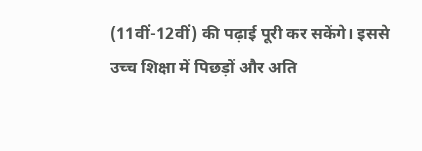(11वीं-12वीं) की पढ़ाई पूरी कर सकेंगे। इससे उच्च शिक्षा में पिछड़ों और अति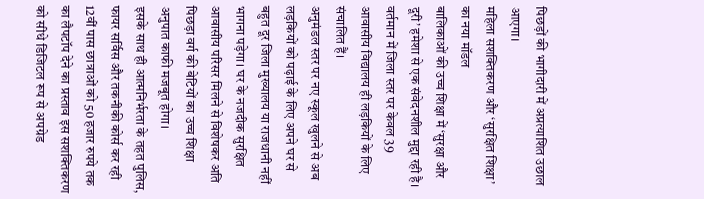पिछड़ों की भागीदारी में अप्रत्याशित उछाल आएगा।
महिला सशक्तिकरण और ‘सुरक्षित शिक्षा’ का नया मॉडल
बालिकाओं की उच्च शिक्षा में ‘सुरक्षा और दूरी’ हमेशा से एक संवेदनशील मुद्दा रही है। वर्तमान में जिला स्तर पर केवल 39 आवासीय विद्यालय ही लड़कियों के लिए संचालित हैं।
अनुमंडल स्तर पर नए स्कूल खुलने से अब लड़कियों को पढ़ाई के लिए अपने घर से बहुत दूर जिला मुख्यालय या राजधानी नहीं भागना पड़ेगा। घर के नजदीक सुरक्षित आवासीय परिसर मिलने से विशेषकर अति पिछड़ा वर्ग की बेटियों का उच्च शिक्षा अनुपात काफी मजबूत होगा।
इसके साथ ही आत्मनिर्भरता के तहत पुलिस, फायर सर्विस और तकनीकी कोर्स कर रही 12वीं पास छात्राओं को 50 हजार रुपये तक का लैपटॉप देने का प्रस्ताव इस सशक्तिकरण को सीधे डिजिटल रूप से अपग्रेड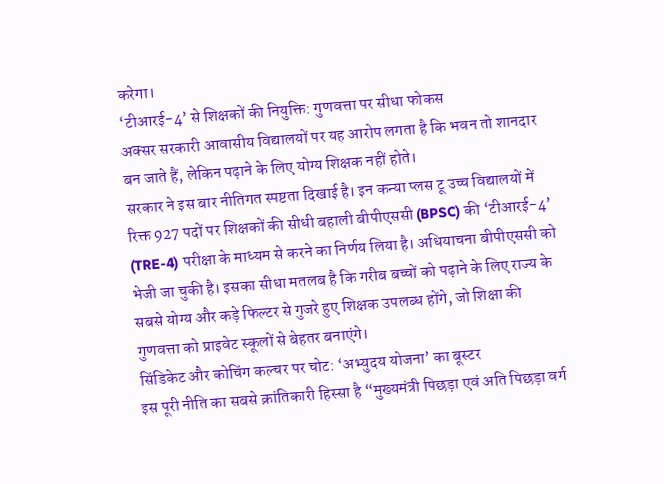करेगा।
‘टीआरई-4’ से शिक्षकों की नियुक्ति: गुणवत्ता पर सीधा फोकस
अक्सर सरकारी आवासीय विद्यालयों पर यह आरोप लगता है कि भवन तो शानदार बन जाते हैं, लेकिन पढ़ाने के लिए योग्य शिक्षक नहीं होते।
सरकार ने इस बार नीतिगत स्पष्टता दिखाई है। इन कन्या प्लस टू उच्च विद्यालयों में रिक्त 927 पदों पर शिक्षकों की सीधी बहाली बीपीएससी (BPSC) की ‘टीआरई-4’ (TRE-4) परीक्षा के माध्यम से करने का निर्णय लिया है। अधियाचना बीपीएससी को भेजी जा चुकी है। इसका सीधा मतलब है कि गरीब बच्चों को पढ़ाने के लिए राज्य के सबसे योग्य और कड़े फिल्टर से गुजरे हुए शिक्षक उपलब्ध होंगे, जो शिक्षा की गुणवत्ता को प्राइवेट स्कूलों से बेहतर बनाएंगे।
सिंडिकेट और कोचिंग कल्चर पर चोट: ‘अभ्युदय योजना’ का बूस्टर
इस पूरी नीति का सबसे क्रांतिकारी हिस्सा है “मुख्यमंत्री पिछड़ा एवं अति पिछड़ा वर्ग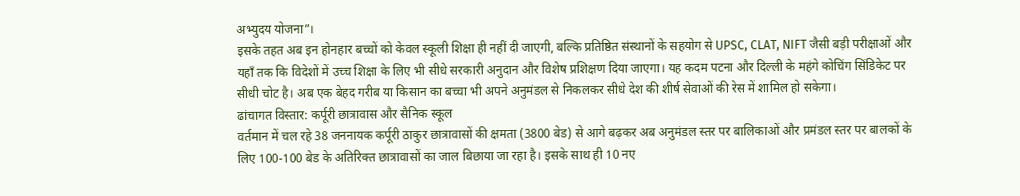अभ्युदय योजना”।
इसके तहत अब इन होनहार बच्चों को केवल स्कूली शिक्षा ही नहीं दी जाएगी, बल्कि प्रतिष्ठित संस्थानों के सहयोग से UPSC, CLAT, NIFT जैसी बड़ी परीक्षाओं और यहाँ तक कि विदेशों में उच्च शिक्षा के लिए भी सीधे सरकारी अनुदान और विशेष प्रशिक्षण दिया जाएगा। यह कदम पटना और दिल्ली के महंगे कोचिंग सिंडिकेट पर सीधी चोट है। अब एक बेहद गरीब या किसान का बच्चा भी अपने अनुमंडल से निकलकर सीधे देश की शीर्ष सेवाओं की रेस में शामिल हो सकेगा।
ढांचागत विस्तार: कर्पूरी छात्रावास और सैनिक स्कूल
वर्तमान में चल रहे 38 जननायक कर्पूरी ठाकुर छात्रावासों की क्षमता (3800 बेड) से आगे बढ़कर अब अनुमंडल स्तर पर बालिकाओं और प्रमंडल स्तर पर बालकों के लिए 100-100 बेड के अतिरिक्त छात्रावासों का जाल बिछाया जा रहा है। इसके साथ ही 10 नए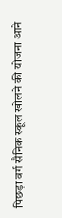पिछड़ा वर्ग सैनिक स्कूल खोलने की योजना आने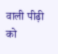वाली पीढ़ी को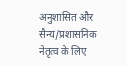अनुशासित और सैन्य/प्रशासनिक नेतृत्व के लिए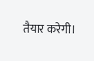तैयार करेगी।